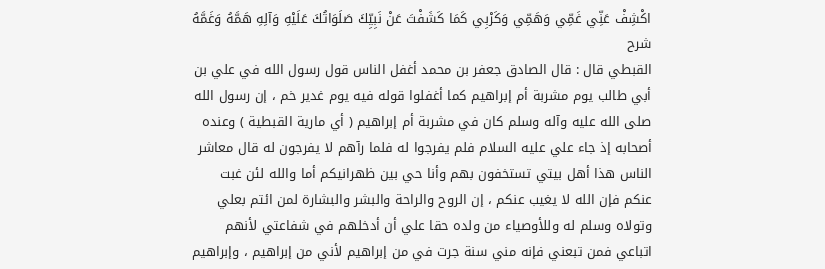اكْشِفْ عَنِّي غَمِّي وَهَمِّي وَكَرْبِي كَمَا كَشَفْتَ عَنْ نَبِيِّكَ صَلَوَاتُكَ عَلَيْهِ وَآلِهِ هَمَّهُ وَغَمَّهُ
شرح
القبطي قال : قال الصادق جعفر بن محمد أغفل الناس قول رسول الله في علي بن أبي طالب يوم مشربة أم إبراهيم كما أغفلوا قوله فيه يوم غدير خم ، إن رسول الله صلى الله عليه وآله وسلم كان في مشربة أم إبراهيم ( أي مارية القبطية ) وعنده أصحابه إذ جاء علي عليه السلام فلم يفرجوا له فلما رآهم لا يفرجون له قال معاشر الناس هذا أهل بيتي تستخفون بهم وأنا حي بين ظهرانيكم أما والله لئن غبت عنكم فإن الله لا يغيب عنكم ، إن الروح والراحة والبشر والبشارة لمن ائتم بعلي وتولاه وسلم له وللأوصياء من ولده حقا علي أن أدخلهم في شفاعتي لأنهم اتباعي فمن تبعني فإنه مني سنة جرت في من إبراهيم لأني من إبراهيم ، وإبراهيم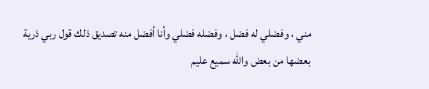مني ، وفضلي له فضل ، وفضله فضلي وأنا أفضل منه تصديق ذلك قول ربي ذرية بعضها من بعض والله سميع عليم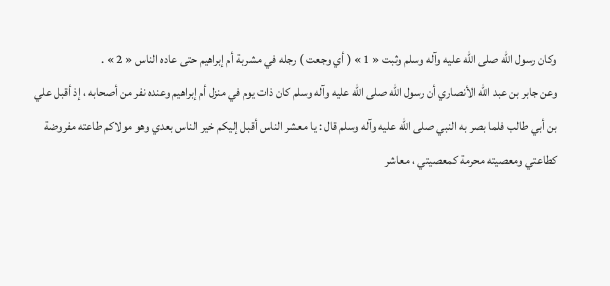وكان رسول الله صلى الله عليه وآله وسلم وثبت « 1 » ( أي وجعت ) رجله في مشربة أم إبراهيم حتى عاده الناس « 2 » .
وعن جابر بن عبد الله الأنصاري أن رسول الله صلى الله عليه وآله وسلم كان ذات يوم في منزل أم إبراهيم وعنده نفر من أصحابه ، إذ أقبل علي بن أبي طالب فلما بصر به النبي صلى الله عليه وآله وسلم قال : يا معشر الناس أقبل إليكم خير الناس بعدي وهو مولاكم طاعته مفروضة كطاعتي ومعصيته محرمة كمعصيتي ، معاشر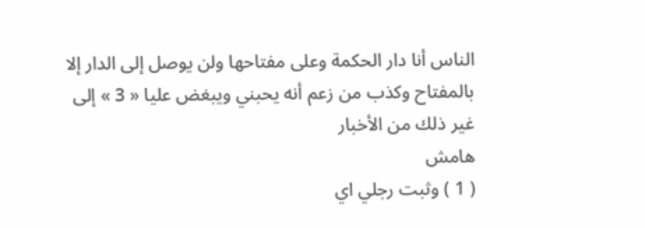الناس أنا دار الحكمة وعلى مفتاحها ولن يوصل إلى الدار إلا بالمفتاح وكذب من زعم أنه يحبني ويبغض عليا « 3 » إلى غير ذلك من الأخبار
هامش
( 1 ) وثبت رجلي اي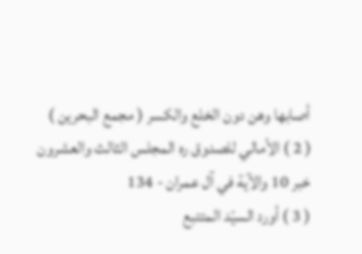أصابها وهن دون الخلع والكسر ( مجمع البحرين )
( 2 ) الأمالي للصدوق ره المجلس الثالث والعشرون خبر 10 والآية في آل عمران - 134
( 3 ) أورد السيّد المتتبع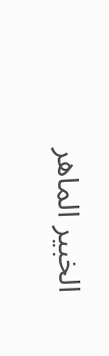الخبير الماهر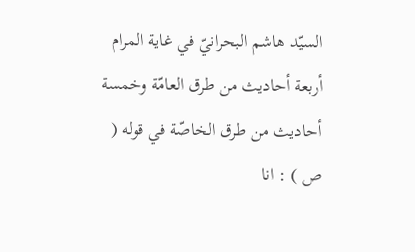السيّد هاشم البحرانيّ في غاية المرام أربعة أحاديث من طرق العامّة وخمسة أحاديث من طرق الخاصّة في قوله ( ص ) : انا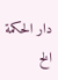دار الحكمة الخ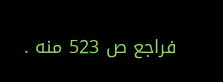فراجع ص 523 منه .